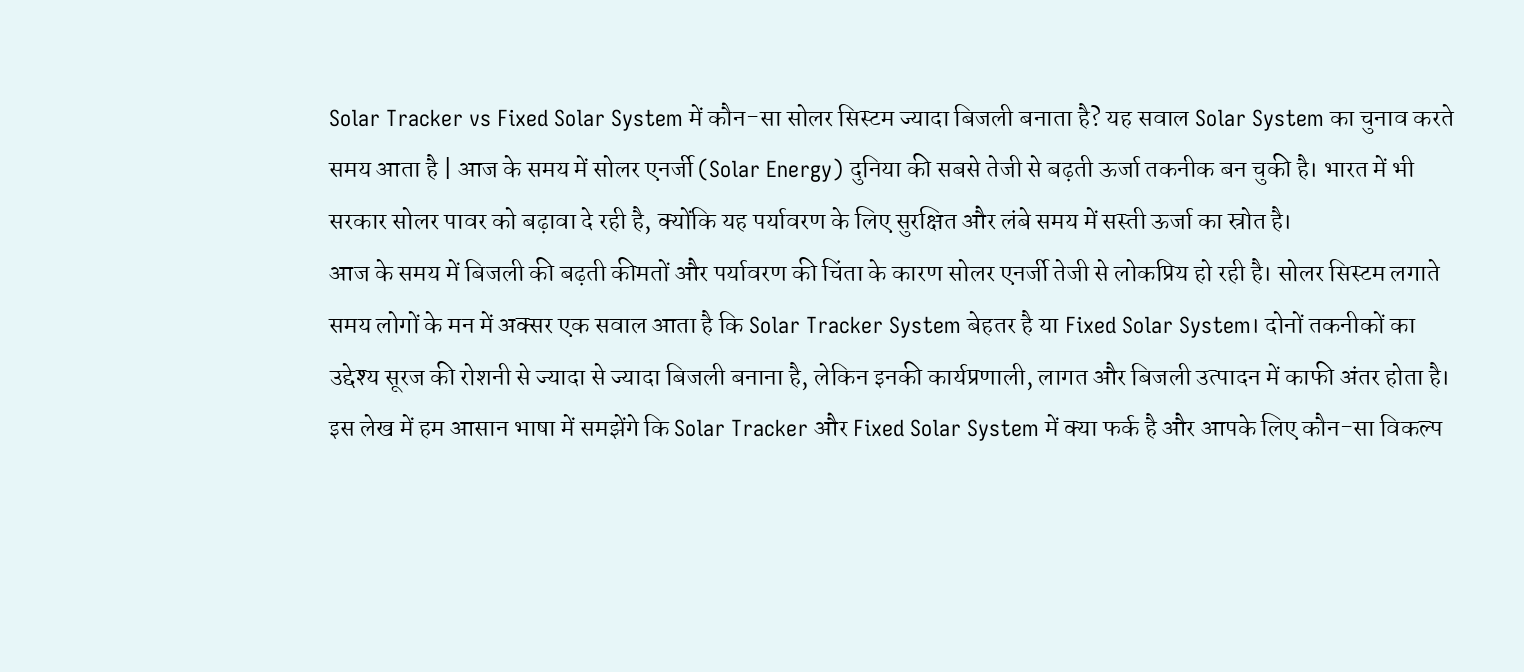Solar Tracker vs Fixed Solar System में कौन-सा सोलर सिस्टम ज्यादा बिजली बनाता है? यह सवाल Solar System का चुनाव करते समय आता है | आज के समय में सोलर एनर्जी (Solar Energy) दुनिया की सबसे तेजी से बढ़ती ऊर्जा तकनीक बन चुकी है। भारत में भी सरकार सोलर पावर को बढ़ावा दे रही है, क्योंकि यह पर्यावरण के लिए सुरक्षित और लंबे समय में सस्ती ऊर्जा का स्रोत है।
आज के समय में बिजली की बढ़ती कीमतों और पर्यावरण की चिंता के कारण सोलर एनर्जी तेजी से लोकप्रिय हो रही है। सोलर सिस्टम लगाते समय लोगों के मन में अक्सर एक सवाल आता है कि Solar Tracker System बेहतर है या Fixed Solar System। दोनों तकनीकों का उद्देश्य सूरज की रोशनी से ज्यादा से ज्यादा बिजली बनाना है, लेकिन इनकी कार्यप्रणाली, लागत और बिजली उत्पादन में काफी अंतर होता है। इस लेख में हम आसान भाषा में समझेंगे कि Solar Tracker और Fixed Solar System में क्या फर्क है और आपके लिए कौन-सा विकल्प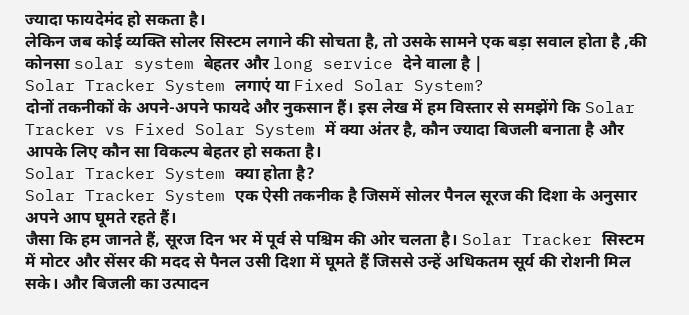ज्यादा फायदेमंद हो सकता है।
लेकिन जब कोई व्यक्ति सोलर सिस्टम लगाने की सोचता है, तो उसके सामने एक बड़ा सवाल होता है ,की कोनसा solar system बेहतर और long service देने वाला है |
Solar Tracker System लगाएं या Fixed Solar System?
दोनों तकनीकों के अपने-अपने फायदे और नुकसान हैं। इस लेख में हम विस्तार से समझेंगे कि Solar Tracker vs Fixed Solar System में क्या अंतर है, कौन ज्यादा बिजली बनाता है और आपके लिए कौन सा विकल्प बेहतर हो सकता है।
Solar Tracker System क्या होता है?
Solar Tracker System एक ऐसी तकनीक है जिसमें सोलर पैनल सूरज की दिशा के अनुसार अपने आप घूमते रहते हैं।
जैसा कि हम जानते हैं, सूरज दिन भर में पूर्व से पश्चिम की ओर चलता है। Solar Tracker सिस्टम में मोटर और सेंसर की मदद से पैनल उसी दिशा में घूमते हैं जिससे उन्हें अधिकतम सूर्य की रोशनी मिल सके। और बिजली का उत्पादन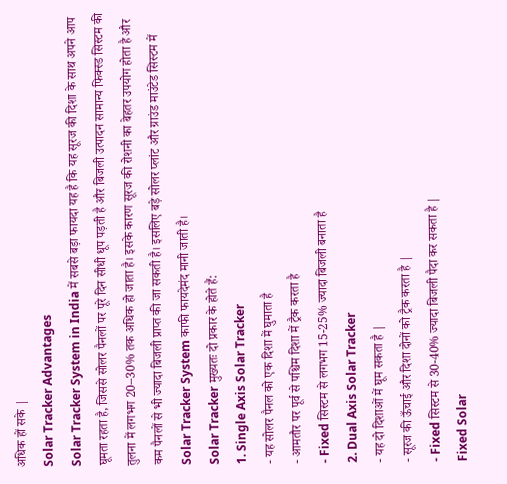अधिक हों सके |
Solar Tracker Advantages
Solar Tracker System in India में सबसे बड़ा फायदा यह है कि यह सूरज की दिशा के साथ अपने आप घूमता रहता है, जिससे सोलर पैनलों पर पूरे दिन सीधी धूप पड़ती है और बिजली उत्पादन सामान्य फिक्स्ड सिस्टम की तुलना में लगभग 20–30% तक अधिक हो जाता है। इसके कारण सूरज की रोशनी का बेहतर उपयोग होता है और कम पैनलों से भी ज्यादा बिजली प्राप्त की जा सकती है। इसलिए बड़े सोलर प्लांट और ग्राउंड माउंटेड सिस्टम में Solar Tracker System काफी फायदेमंद मानी जाती है।
Solar Tracker मुख्यतः दो प्रकार के होते हैं:
1. Single Axis Solar Tracker
- यह सोलर पैनल को एक दिशा में घुमाता है
- आमतौर पर पूर्व से पश्चिम दिशा में ट्रैक करता है
- Fixed सिस्टम से लगभग 15-25% ज्यादा बिजली बनाता है
2. Dual Axis Solar Tracker
- यह दो दिशाओं में घूम सकता है |
- सूरज की ऊँचाई और दिशा दोनों को ट्रैक करता है |
- Fixed सिस्टम से 30-40% ज्यादा बिजली पैदा कर सकता है |
Fixed Solar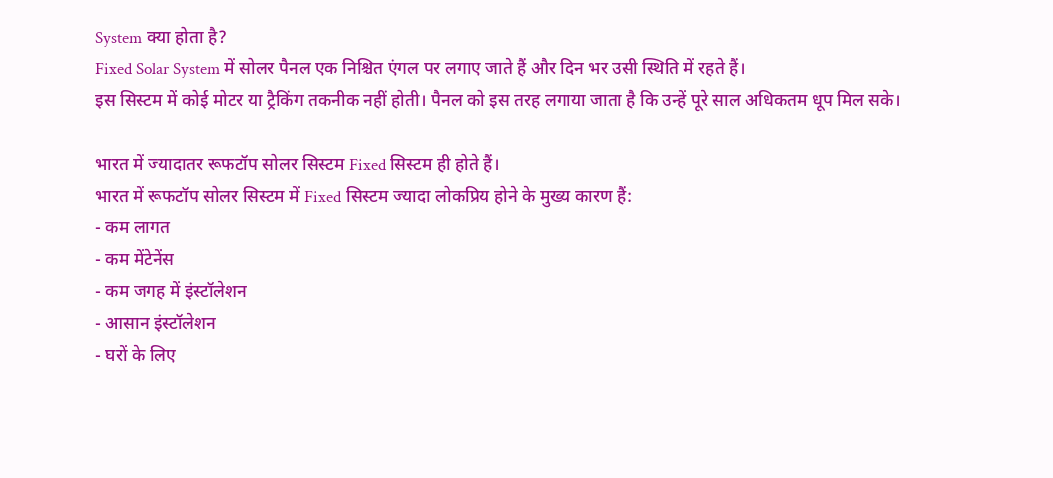System क्या होता है?
Fixed Solar System में सोलर पैनल एक निश्चित एंगल पर लगाए जाते हैं और दिन भर उसी स्थिति में रहते हैं।
इस सिस्टम में कोई मोटर या ट्रैकिंग तकनीक नहीं होती। पैनल को इस तरह लगाया जाता है कि उन्हें पूरे साल अधिकतम धूप मिल सके।

भारत में ज्यादातर रूफटॉप सोलर सिस्टम Fixed सिस्टम ही होते हैं।
भारत में रूफटॉप सोलर सिस्टम में Fixed सिस्टम ज्यादा लोकप्रिय होने के मुख्य कारण हैं:
- कम लागत
- कम मेंटेनेंस
- कम जगह में इंस्टॉलेशन
- आसान इंस्टॉलेशन
- घरों के लिए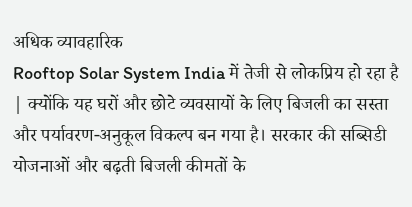अधिक व्यावहारिक
Rooftop Solar System India में तेजी से लोकप्रिय हो रहा है | क्योंकि यह घरों और छोटे व्यवसायों के लिए बिजली का सस्ता और पर्यावरण-अनुकूल विकल्प बन गया है। सरकार की सब्सिडी योजनाओं और बढ़ती बिजली कीमतों के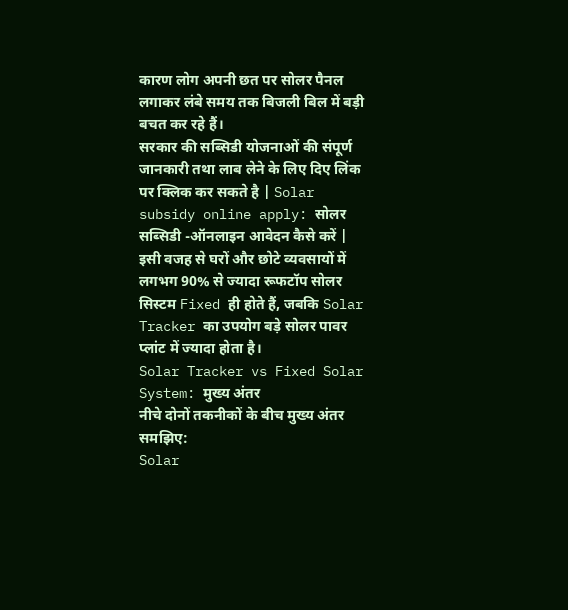कारण लोग अपनी छत पर सोलर पैनल लगाकर लंबे समय तक बिजली बिल में बड़ी बचत कर रहे हैं।
सरकार की सब्सिडी योजनाओं की संपूर्ण जानकारी तथा लाब लेने के लिए दिए लिंक पर क्लिक कर सकते है | Solar subsidy online apply: सोलर सब्सिडी -ऑनलाइन आवेदन कैसे करें |
इसी वजह से घरों और छोटे व्यवसायों में लगभग 90% से ज्यादा रूफटॉप सोलर सिस्टम Fixed ही होते हैं, जबकि Solar Tracker का उपयोग बड़े सोलर पावर प्लांट में ज्यादा होता है।
Solar Tracker vs Fixed Solar System: मुख्य अंतर
नीचे दोनों तकनीकों के बीच मुख्य अंतर समझिए:
Solar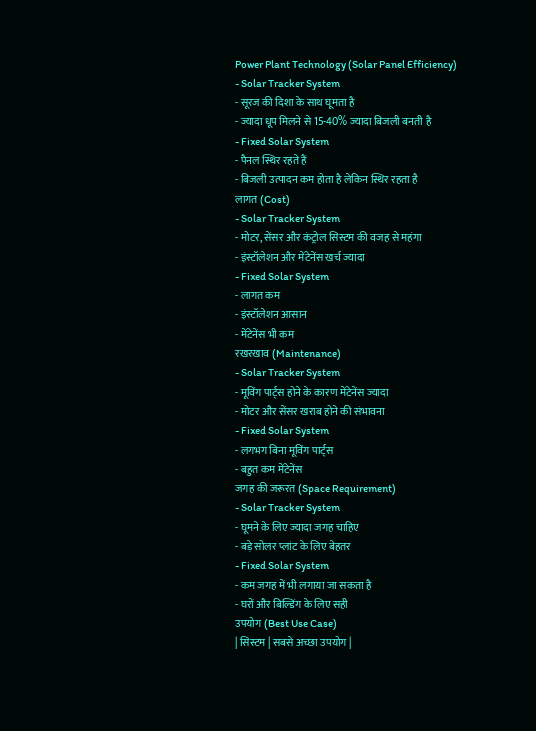Power Plant Technology (Solar Panel Efficiency)
- Solar Tracker System
- सूरज की दिशा के साथ घूमता है
- ज्यादा धूप मिलने से 15-40% ज्यादा बिजली बनती है
- Fixed Solar System
- पैनल स्थिर रहते हैं
- बिजली उत्पादन कम होता है लेकिन स्थिर रहता है
लागत (Cost)
- Solar Tracker System
- मोटर, सेंसर और कंट्रोल सिस्टम की वजह से महंगा
- इंस्टॉलेशन और मेंटेनेंस खर्च ज्यादा
- Fixed Solar System
- लागत कम
- इंस्टॉलेशन आसान
- मेंटेनेंस भी कम
रखरखाव (Maintenance)
- Solar Tracker System
- मूविंग पार्ट्स होने के कारण मेंटेनेंस ज्यादा
- मोटर और सेंसर खराब होने की संभावना
- Fixed Solar System
- लगभग बिना मूविंग पार्ट्स
- बहुत कम मेंटेनेंस
जगह की जरूरत (Space Requirement)
- Solar Tracker System
- घूमने के लिए ज्यादा जगह चाहिए
- बड़े सोलर प्लांट के लिए बेहतर
- Fixed Solar System
- कम जगह में भी लगाया जा सकता है
- घरों और बिल्डिंग के लिए सही
उपयोग (Best Use Case)
| सिस्टम | सबसे अच्छा उपयोग |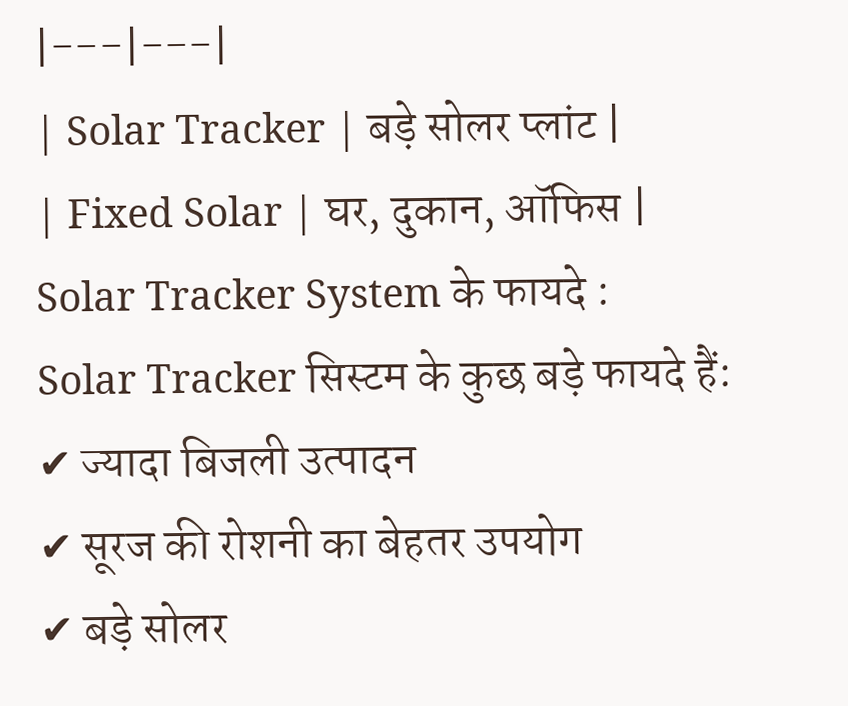|---|---|
| Solar Tracker | बड़े सोलर प्लांट |
| Fixed Solar | घर, दुकान, ऑफिस |
Solar Tracker System के फायदे :
Solar Tracker सिस्टम के कुछ बड़े फायदे हैं:
✔ ज्यादा बिजली उत्पादन
✔ सूरज की रोशनी का बेहतर उपयोग
✔ बड़े सोलर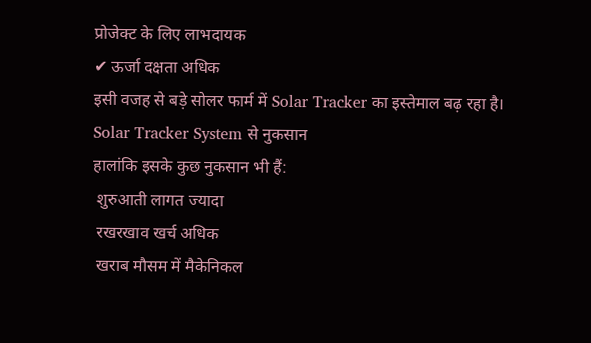प्रोजेक्ट के लिए लाभदायक
✔ ऊर्जा दक्षता अधिक
इसी वजह से बड़े सोलर फार्म में Solar Tracker का इस्तेमाल बढ़ रहा है।
Solar Tracker System से नुकसान
हालांकि इसके कुछ नुकसान भी हैं:
 शुरुआती लागत ज्यादा
 रखरखाव खर्च अधिक
 खराब मौसम में मैकेनिकल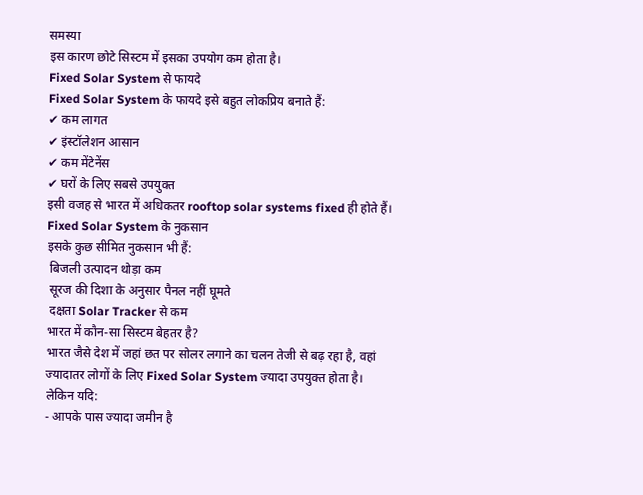समस्या
इस कारण छोटे सिस्टम में इसका उपयोग कम होता है।
Fixed Solar System से फायदे
Fixed Solar System के फायदे इसे बहुत लोकप्रिय बनाते हैं:
✔ कम लागत
✔ इंस्टॉलेशन आसान
✔ कम मेंटेनेंस
✔ घरों के लिए सबसे उपयुक्त
इसी वजह से भारत में अधिकतर rooftop solar systems fixed ही होते हैं।
Fixed Solar System के नुकसान
इसके कुछ सीमित नुकसान भी हैं:
 बिजली उत्पादन थोड़ा कम
 सूरज की दिशा के अनुसार पैनल नहीं घूमते
 दक्षता Solar Tracker से कम
भारत में कौन-सा सिस्टम बेहतर है?
भारत जैसे देश में जहां छत पर सोलर लगाने का चलन तेजी से बढ़ रहा है, वहां ज्यादातर लोगों के लिए Fixed Solar System ज्यादा उपयुक्त होता है।
लेकिन यदि:
- आपके पास ज्यादा जमीन है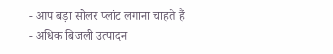- आप बड़ा सोलर प्लांट लगाना चाहते हैं
- अधिक बिजली उत्पादन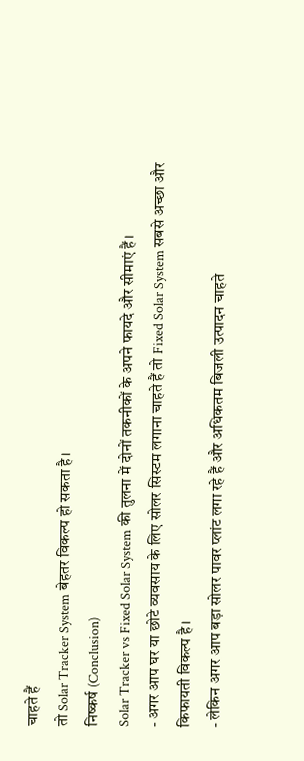चाहते हैं
तो Solar Tracker System बेहतर विकल्प हो सकता है।
निष्कर्ष (Conclusion)
Solar Tracker vs Fixed Solar System की तुलना में दोनों तकनीकों के अपने फायदे और सीमाएं हैं।
- अगर आप घर या छोटे व्यवसाय के लिए सोलर सिस्टम लगाना चाहते हैं तो Fixed Solar System सबसे अच्छा और किफायती विकल्प है।
- लेकिन अगर आप बड़ा सोलर पावर प्लांट लगा रहे हैं और अधिकतम बिजली उत्पादन चाहते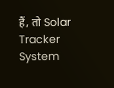हैं, तो Solar Tracker System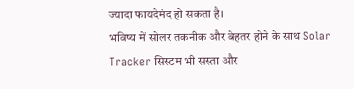ज्यादा फायदेमंद हो सकता है।
भविष्य में सोलर तकनीक और बेहतर होने के साथ Solar Tracker सिस्टम भी सस्ता और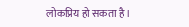लोकप्रिय हो सकता है।